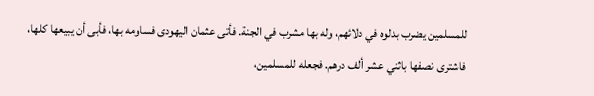للمسلمين يضرب بدلوه في دلائهم، وله بها مشرب في الجنة. فأتى عثمان اليهودى فساومه بها، فأبى أن يبيعها كلها، فاشترى نصفها باثني عشر ألف درهم. فجعله للمسلمين،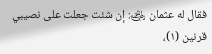فقال له عثمان ﵁: إن شئت جعلت على نصيبي قرنين (١)،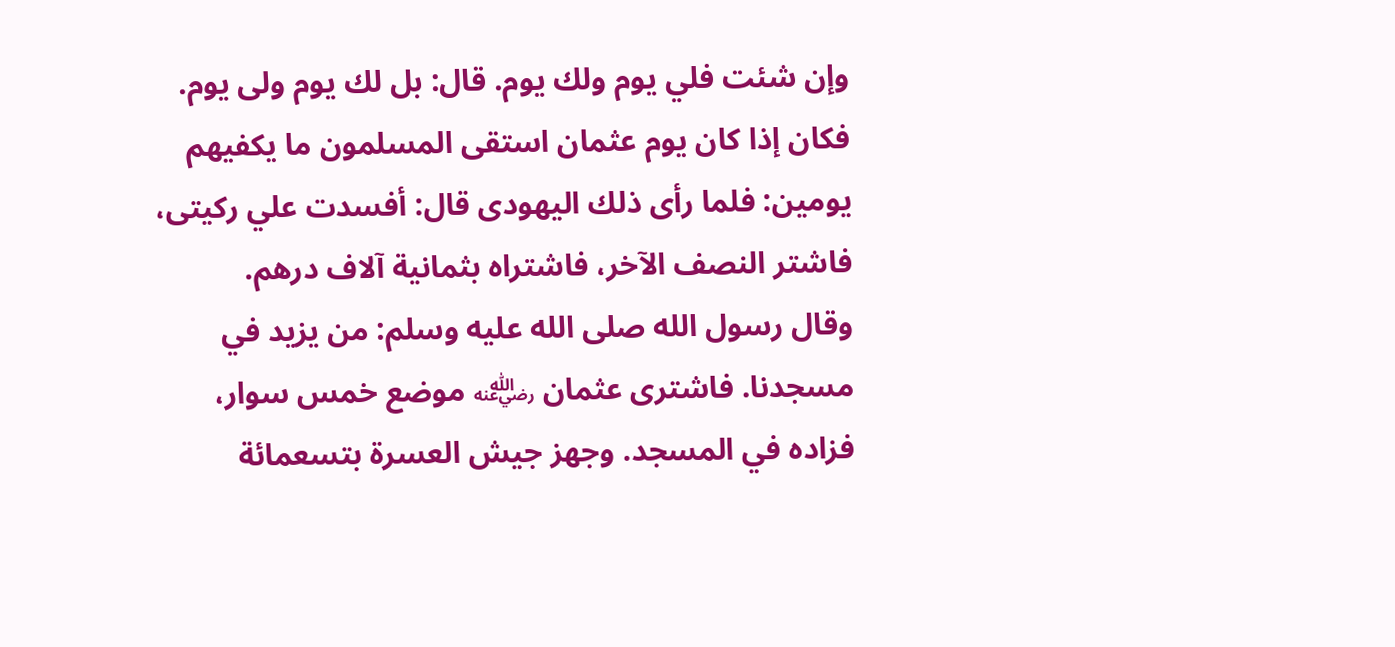وإن شئت فلي يوم ولك يوم. قال: بل لك يوم ولى يوم. فكان إذا كان يوم عثمان استقى المسلمون ما يكفيهم يومين: فلما رأى ذلك اليهودى قال: أفسدت علي ركيتى، فاشتر النصف الآخر، فاشتراه بثمانية آلاف درهم.
وقال رسول الله صلى الله عليه وسلم: من يزيد في مسجدنا. فاشترى عثمان ﵁ موضع خمس سوار، فزاده في المسجد. وجهز جيش العسرة بتسعمائة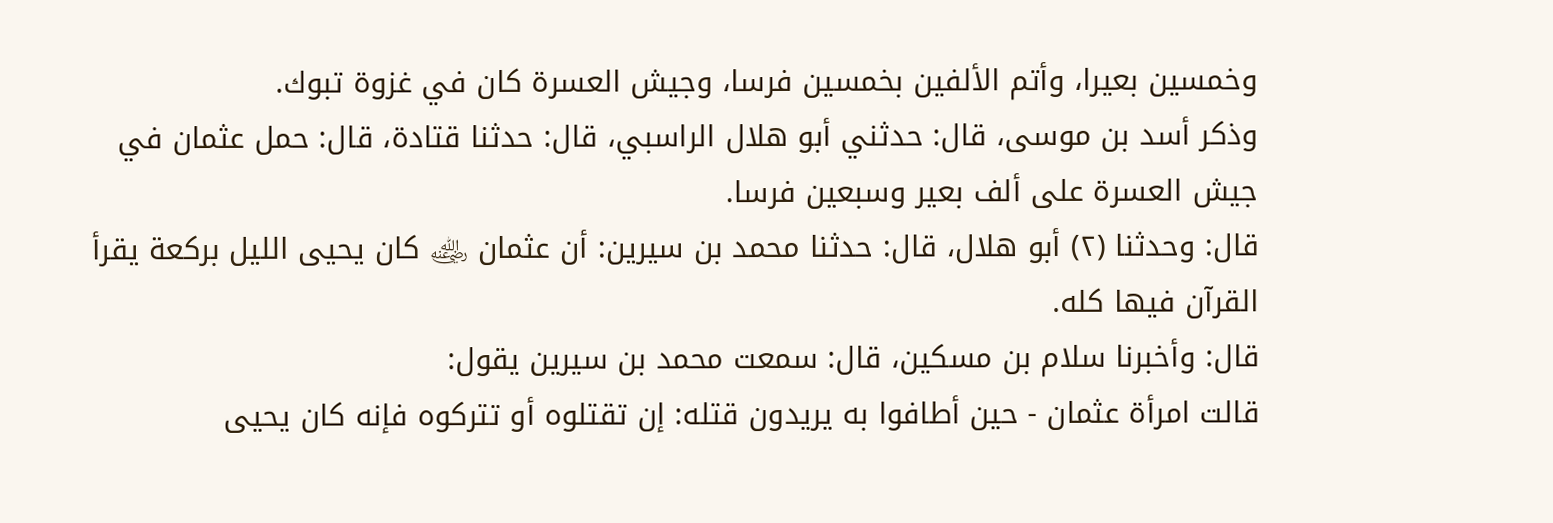وخمسين بعيرا، وأتم الألفين بخمسين فرسا، وجيش العسرة كان في غزوة تبوك.
وذكر أسد بن موسى، قال: حدثني أبو هلال الراسبي، قال: حدثنا قتادة، قال: حمل عثمان في جيش العسرة على ألف بعير وسبعين فرسا.
قال: وحدثنا (٢) أبو هلال، قال: حدثنا محمد بن سيرين: أن عثمان ﵁ كان يحيى الليل بركعة يقرأ القرآن فيها كله.
قال: وأخبرنا سلام بن مسكين، قال: سمعت محمد بن سيرين يقول:
قالت امرأة عثمان - حين أطافوا به يريدون قتله: إن تقتلوه أو تتركوه فإنه كان يحيى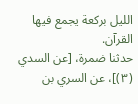الليل بركعة يجمع فيها القرآن.
حدثنا ضمرة، [عن السدي (٣)]، عن السري بن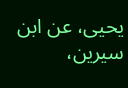يحيى، عن ابن سيرين،